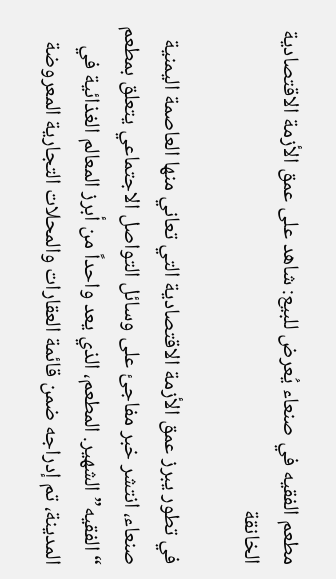مطعم الفقيه في صنعاء يُعرض للبيع: شاهد على عمق الأزمة الاقتصادية الخانقة

في تطور يبرز عمق الأزمة الاقتصادية التي تعاني منها العاصمة اليمنية صنعاء، انتشر خبر مفاجئ على وسائل التواصل الاجتماعي يتعلق بمطعم “الفقيه” الشهير. المطعم، الذي يعد واحداً من أبرز المعالم الغذائية في المدينة، تم إدراجه ضمن قائمة العقارات والمحلات التجارية المعروضة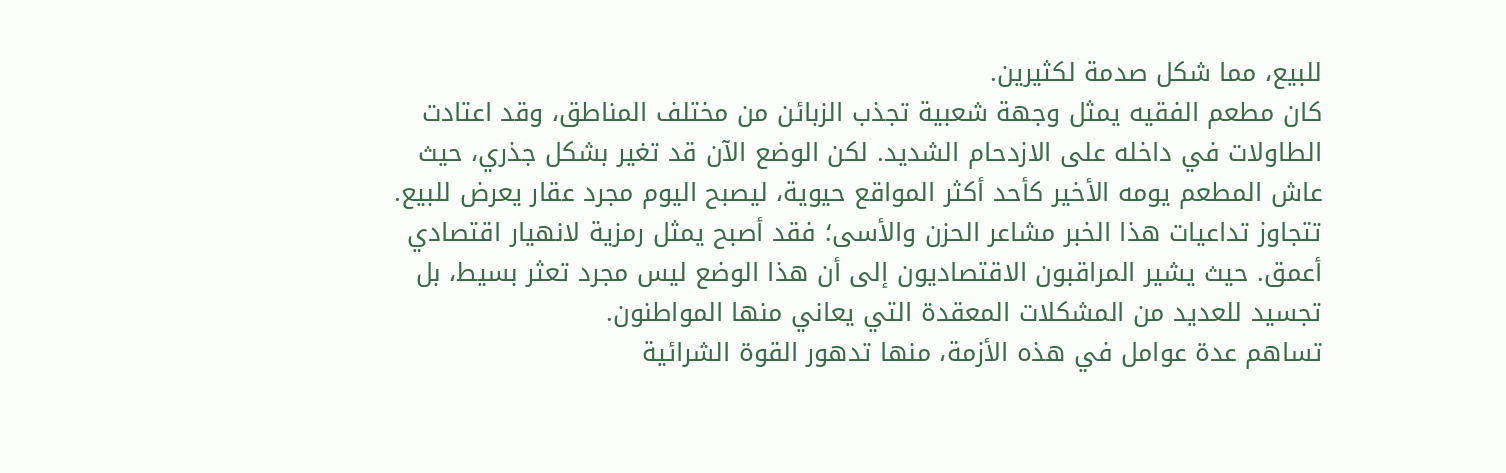للبيع، مما شكل صدمة لكثيرين.
كان مطعم الفقيه يمثل وجهة شعبية تجذب الزبائن من مختلف المناطق، وقد اعتادت الطاولات في داخله على الازدحام الشديد. لكن الوضع الآن قد تغير بشكل جذري، حيث عاش المطعم يومه الأخير كأحد أكثر المواقع حيوية، ليصبح اليوم مجرد عقار يعرض للبيع.
تتجاوز تداعيات هذا الخبر مشاعر الحزن والأسى؛ فقد أصبح يمثل رمزية لانهيار اقتصادي أعمق. حيث يشير المراقبون الاقتصاديون إلى أن هذا الوضع ليس مجرد تعثر بسيط، بل تجسيد للعديد من المشكلات المعقدة التي يعاني منها المواطنون.
تساهم عدة عوامل في هذه الأزمة، منها تدهور القوة الشرائية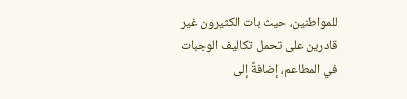للمواطنين، حيث بات الكثيرون غير قادرين على تحمل تكاليف الوجبات في المطاعم، إضافةً إلى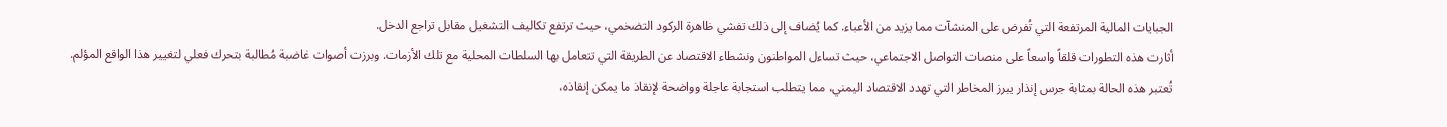الجبايات المالية المرتفعة التي تُفرض على المنشآت مما يزيد من الأعباء. كما يُضاف إلى ذلك تفشي ظاهرة الركود التضخمي، حيث ترتفع تكاليف التشغيل مقابل تراجع الدخل.
أثارت هذه التطورات قلقاً واسعاً على منصات التواصل الاجتماعي، حيث تساءل المواطنون ونشطاء الاقتصاد عن الطريقة التي تتعامل بها السلطات المحلية مع تلك الأزمات. وبرزت أصوات غاضبة مُطالبة بتحرك فعلي لتغيير هذا الواقع المؤلم.
تُعتبر هذه الحالة بمثابة جرس إنذار يبرز المخاطر التي تهدد الاقتصاد اليمني، مما يتطلب استجابة عاجلة وواضحة لإنقاذ ما يمكن إنقاذه،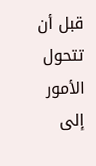قبل أن تتحول الأمور إلى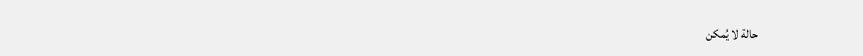حالة لا يُمكن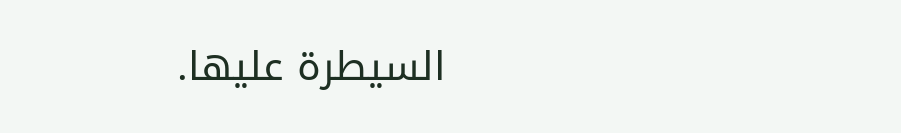السيطرة عليها.